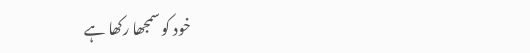خود کو سمجھا رکھا ہے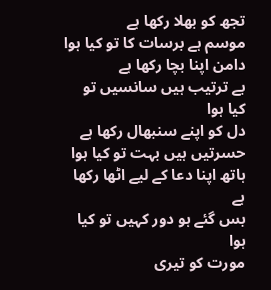تجھ کو بھلا رکھا ہے
موسم ہے برسات کا تو کیا ہوا
دامن اپنا بچا رکھا ہے
بے ترتیب ہیں سانسیں تو کیا ہوا
دل کو اپنے سنبھال رکھا ہے
حسرتیں ہیں بہت تو کیا ہوا
ہاتھ اپنا دعا کے لیے اٹھا رکھا ہے
بس گئے ہو دور کہیں تو کیا ہوا
مورت کو تیری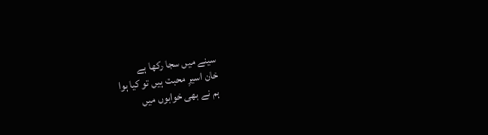سینے میں سجا رکھا ہے
خان اسیرِ محبت ہیں تو کیا ہوا
ہم نے بھی خوابوں میں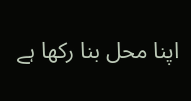اپنا محل بنا رکھا ہے